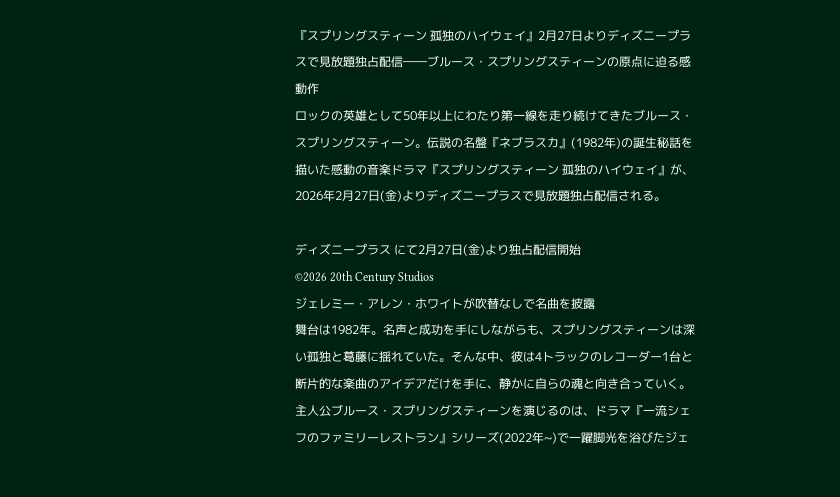『スプリングスティーン 孤独のハイウェイ』2月27日よりディズニープラスで見放題独占配信――ブルース・スプリングスティーンの原点に迫る感動作
ロックの英雄として50年以上にわたり第一線を走り続けてきたブルース・スプリングスティーン。伝説の名盤『ネブラスカ』(1982年)の誕生秘話を描いた感動の音楽ドラマ『スプリングスティーン 孤独のハイウェイ』が、2026年2月27日(金)よりディズニープラスで見放題独占配信される。

ディズニープラス にて2月27日(金)より独占配信開始
©2026 20th Century Studios
ジェレミー・アレン・ホワイトが吹替なしで名曲を披露
舞台は1982年。名声と成功を手にしながらも、スプリングスティーンは深い孤独と葛藤に揺れていた。そんな中、彼は4トラックのレコーダー1台と断片的な楽曲のアイデアだけを手に、静かに自らの魂と向き合っていく。
主人公ブルース・スプリングスティーンを演じるのは、ドラマ『一流シェフのファミリーレストラン』シリーズ(2022年~)で一躍脚光を浴びたジェ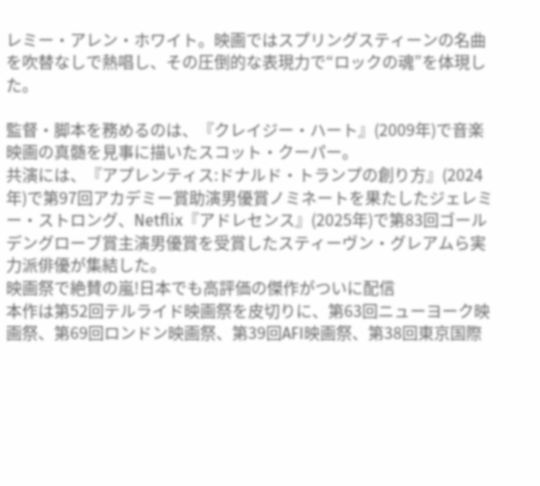レミー・アレン・ホワイト。映画ではスプリングスティーンの名曲を吹替なしで熱唱し、その圧倒的な表現力で“ロックの魂”を体現した。

監督・脚本を務めるのは、『クレイジー・ハート』(2009年)で音楽映画の真髄を見事に描いたスコット・クーパー。
共演には、『アプレンティス:ドナルド・トランプの創り方』(2024年)で第97回アカデミー賞助演男優賞ノミネートを果たしたジェレミー・ストロング、Netflix『アドレセンス』(2025年)で第83回ゴールデングローブ賞主演男優賞を受賞したスティーヴン・グレアムら実力派俳優が集結した。
映画祭で絶賛の嵐!日本でも高評価の傑作がついに配信
本作は第52回テルライド映画祭を皮切りに、第63回ニューヨーク映画祭、第69回ロンドン映画祭、第39回AFI映画祭、第38回東京国際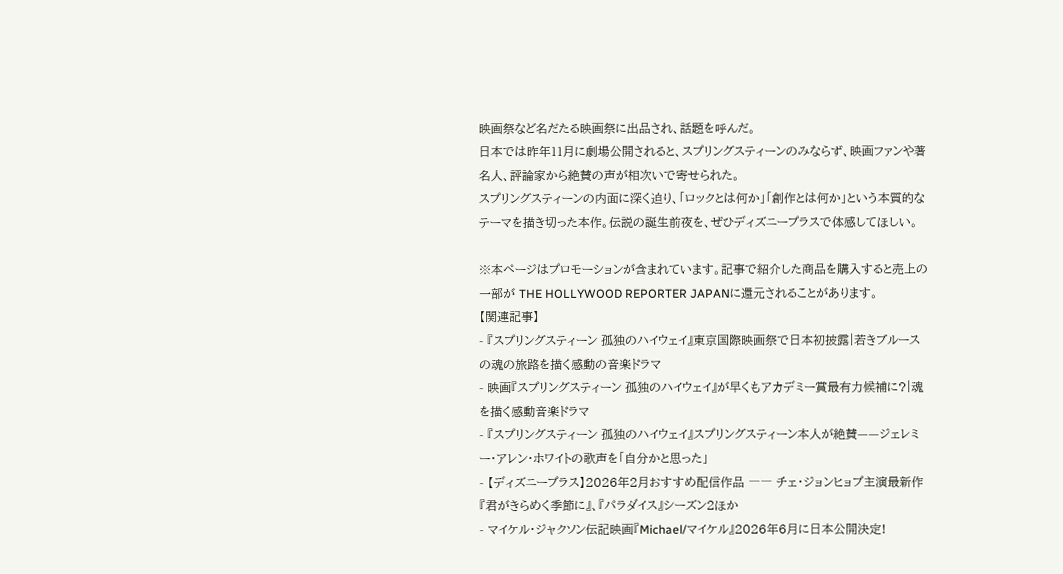映画祭など名だたる映画祭に出品され、話題を呼んだ。
日本では昨年11月に劇場公開されると、スプリングスティーンのみならず、映画ファンや著名人、評論家から絶賛の声が相次いで寄せられた。
スプリングスティーンの内面に深く迫り、「ロックとは何か」「創作とは何か」という本質的なテーマを描き切った本作。伝説の誕生前夜を、ぜひディズニープラスで体感してほしい。

※本ページはプロモーションが含まれています。記事で紹介した商品を購入すると売上の一部が THE HOLLYWOOD REPORTER JAPANに還元されることがあります。
【関連記事】
- 『スプリングスティーン 孤独のハイウェイ』東京国際映画祭で日本初披露|若きブルースの魂の旅路を描く感動の音楽ドラマ
- 映画『スプリングスティーン 孤独のハイウェイ』が早くもアカデミー賞最有力候補に?|魂を描く感動音楽ドラマ
- 『スプリングスティーン 孤独のハイウェイ』スプリングスティーン本人が絶賛——ジェレミー・アレン・ホワイトの歌声を「自分かと思った」
- 【ディズニープラス】2026年2月おすすめ配信作品 ―― チェ・ジョンヒョプ主演最新作『君がきらめく季節に』、『パラダイス』シーズン2ほか
- マイケル・ジャクソン伝記映画『Michael/マイケル』2026年6月に日本公開決定!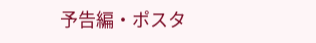予告編・ポスタ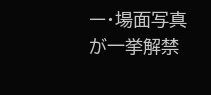ー・場面写真が一挙解禁